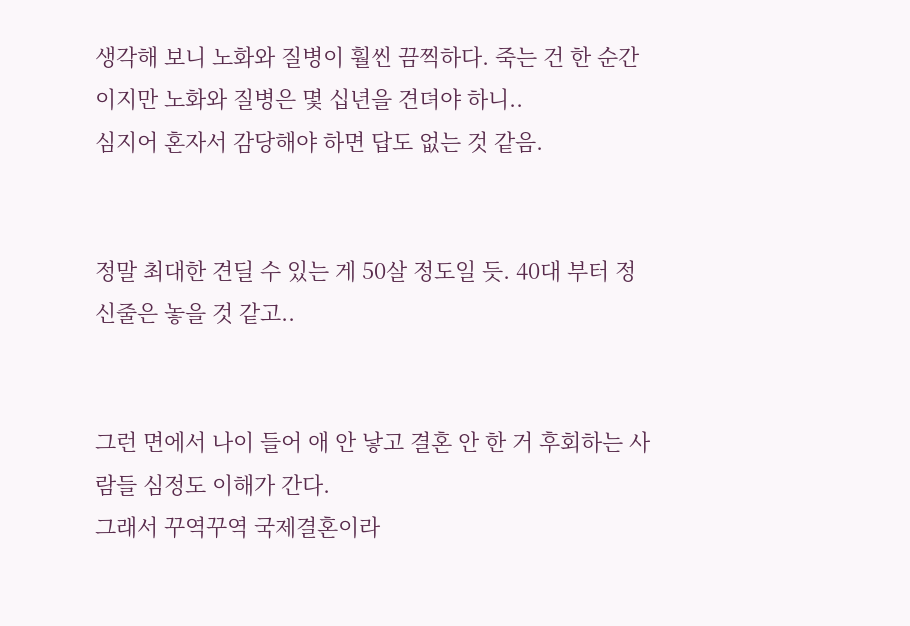생각해 보니 노화와 질병이 훨씬 끔찍하다. 죽는 건 한 순간이지만 노화와 질병은 몇 십년을 견뎌야 하니..
심지어 혼자서 감당해야 하면 답도 없는 것 같음.


정말 최대한 견딜 수 있는 게 50살 정도일 듯. 40대 부터 정신줄은 놓을 것 같고..


그런 면에서 나이 들어 애 안 낳고 결혼 안 한 거 후회하는 사람들 심정도 이해가 간다.
그래서 꾸역꾸역 국제결혼이라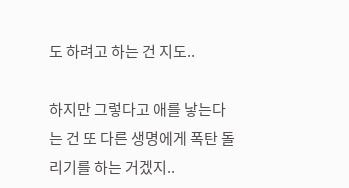도 하려고 하는 건 지도..

하지만 그렇다고 애를 낳는다는 건 또 다른 생명에게 폭탄 돌리기를 하는 거겠지..